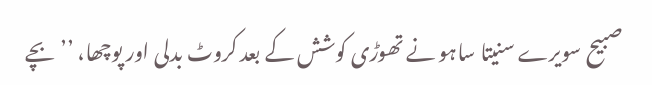صبیح سویرے سنیتا ساہو نے تھوڑی کوشش کے بعد کروٹ بدلی اور پوچھا، ’’بچے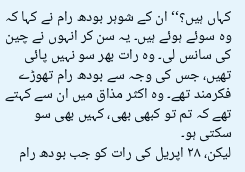کہاں ہیں؟‘‘ ان کے شوہر بودھ رام نے کہا کہ وہ سوئے ہوئے ہیں۔ یہ سن کر انہوں نے چین کی سانس لی۔ وہ رات بھر سو نہیں پائی تھیں، جس کی وجہ سے بودھ رام تھوڑے فکرمند تھے۔ وہ اکثر مذاق میں ان سے کہتے تھے کہ تم تو کبھی بھی، کہیں بھی سو سکتی ہو۔
لیکن، ۲۸ اپریل کی رات کو جب بودھ رام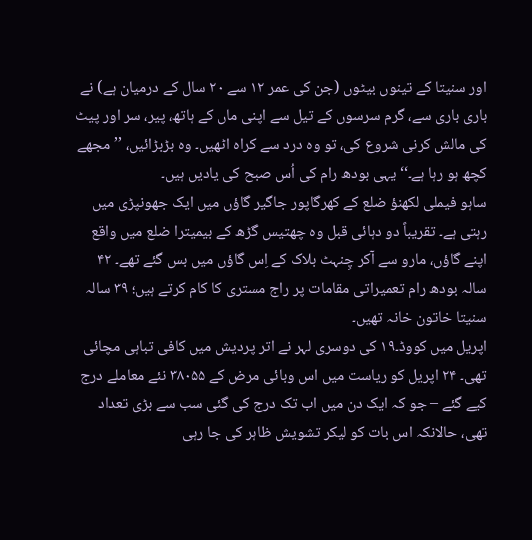اور سنیتا کے تینوں بیٹوں (جن کی عمر ۱۲ سے ۲۰ سال کے درمیان ہے) نے باری باری سے، گرم سرسوں کے تیل سے اپنی ماں کے ہاتھ، پیر، سر اور پیٹ کی مالش کرنی شروع کی، تو وہ درد سے کراہ اٹھیں۔ وہ بڑبڑائیں، ’’مجھے کچھ ہو رہا ہے۔‘‘ یہی بودھ رام کی اُس صبح کی یادیں ہیں۔
ساہو فیملی لکھنؤ ضلع کے کھرگاپور جاگیر گاؤں میں ایک جھونپڑی میں رہتی ہے۔ تقریباً دو دہائی قبل وہ چھتیس گڑھ کے بیمیترا ضلع میں واقع اپنے گاؤں، مارو سے آکر چِنہٹ بلاک کے اِس گاؤں میں بس گئے تھے۔ ۴۲ سالہ بودھ رام تعمیراتی مقامات پر راج مستری کا کام کرتے ہیں؛ ۳۹ سالہ سنیتا خاتون خانہ تھیں۔
اپریل میں کووڈ۔۱۹ کی دوسری لہر نے اتر پردیش میں کافی تباہی مچائی تھی۔ ۲۴ اپریل کو ریاست میں اس وبائی مرض کے ۳۸۰۵۵ نئے معاملے درج کیے گئے – جو کہ ایک دن میں اب تک درج کی گئی سب سے بڑی تعداد تھی، حالانکہ اس بات کو لیکر تشویش ظاہر کی جا رہی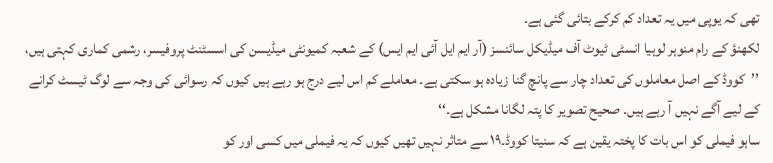تھی کہ یوپی میں یہ تعداد کم کرکے بتائی گئی ہے۔
لکھنؤ کے رام منوہر لوہیا انسٹی ٹیوٹ آف میڈیکل سائنسز (آر ایم ایل آئی ایم ایس) کے شعبہ کمیونٹی میڈیسن کی اسسٹنٹ پروفیسر، رشمی کماری کہتی ہیں، ’’کووڈ کے اصل معاملوں کی تعداد چار سے پانچ گنا زیادہ ہو سکتی ہے۔ معاملے کم اس لیے درج ہو رہے ہیں کیوں کہ رسوائی کی وجہ سے لوگ ٹیسٹ کرانے کے لیے آگے نہیں آ رہے ہیں۔ صحیح تصویر کا پتہ لگانا مشکل ہے۔‘‘
ساہو فیملی کو اس بات کا پختہ یقین ہے کہ سنیتا کووڈ۔۱۹ سے متاثر نہیں تھیں کیوں کہ یہ فیملی میں کسی اور کو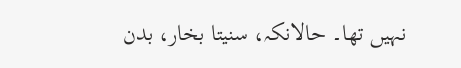نہیں تھا۔ حالانکہ، سنیتا بخار، بدن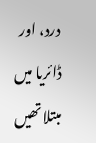درد، اور ڈائریا میں مبتلا تھیں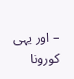– اور یہی کورونا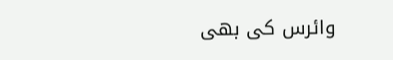وائرس کی بھی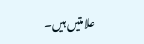علامتیں ہیں۔